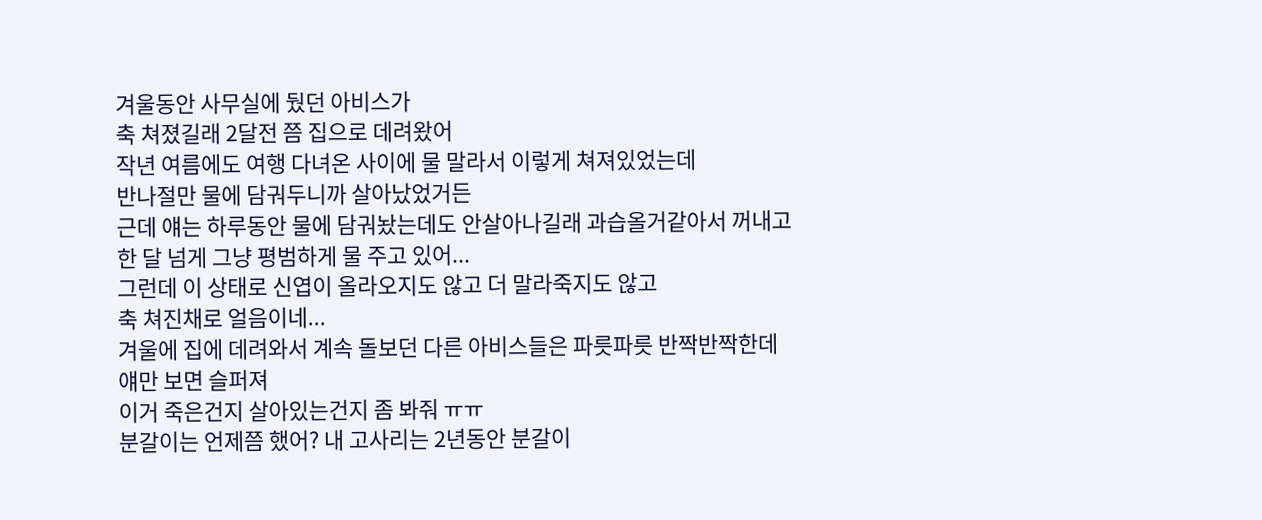겨울동안 사무실에 뒀던 아비스가
축 쳐졌길래 2달전 쯤 집으로 데려왔어
작년 여름에도 여행 다녀온 사이에 물 말라서 이렇게 쳐져있었는데
반나절만 물에 담궈두니까 살아났었거든
근데 얘는 하루동안 물에 담궈놨는데도 안살아나길래 과습올거같아서 꺼내고
한 달 넘게 그냥 평범하게 물 주고 있어...
그런데 이 상태로 신엽이 올라오지도 않고 더 말라죽지도 않고
축 쳐진채로 얼음이네...
겨울에 집에 데려와서 계속 돌보던 다른 아비스들은 파릇파릇 반짝반짝한데
얘만 보면 슬퍼져
이거 죽은건지 살아있는건지 좀 봐줘 ㅠㅠ
분갈이는 언제쯤 했어? 내 고사리는 2년동안 분갈이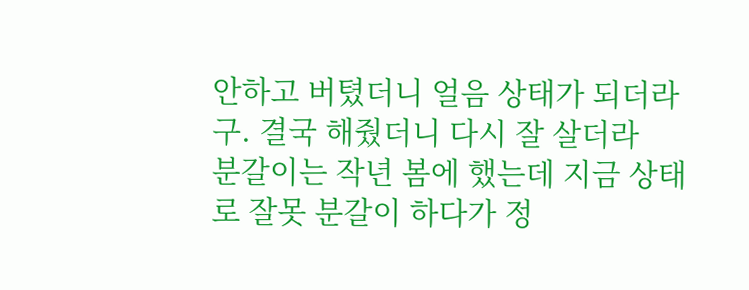안하고 버텼더니 얼음 상태가 되더라구. 결국 해줬더니 다시 잘 살더라
분갈이는 작년 봄에 했는데 지금 상태로 잘못 분갈이 하다가 정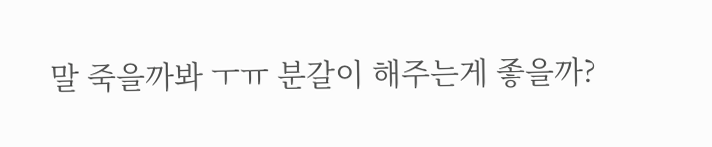말 죽을까봐 ㅜㅠ 분갈이 해주는게 좋을까?